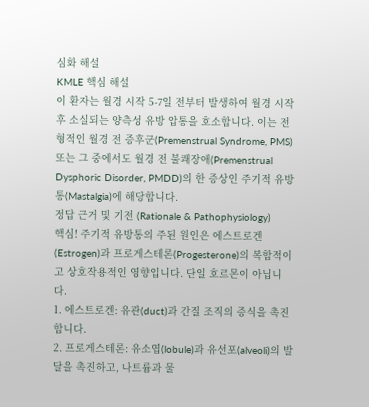심화 해설
KMLE 핵심 해설
이 환자는 월경 시작 5-7일 전부터 발생하여 월경 시작 후 소실되는 양측성 유방 압통을 호소합니다. 이는 전형적인 월경 전 증후군(Premenstrual Syndrome, PMS) 또는 그 중에서도 월경 전 불쾌장애(Premenstrual Dysphoric Disorder, PMDD)의 한 증상인 주기적 유방통(Mastalgia)에 해당합니다.
정답 근거 및 기전 (Rationale & Pathophysiology)
핵심! 주기적 유방통의 주된 원인은 에스트로겐(Estrogen)과 프로게스테론(Progesterone)의 복합적이고 상호작용적인 영향입니다. 단일 호르몬이 아닙니다.
1. 에스트로겐: 유관(duct)과 간질 조직의 증식을 촉진합니다.
2. 프로게스테론: 유소엽(lobule)과 유선포(alveoli)의 발달을 촉진하고, 나트륨과 물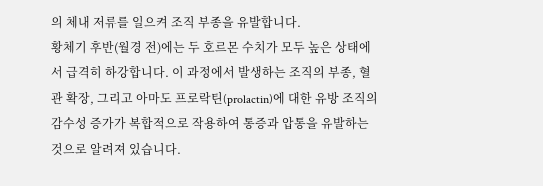의 체내 저류를 일으켜 조직 부종을 유발합니다.
황체기 후반(월경 전)에는 두 호르몬 수치가 모두 높은 상태에서 급격히 하강합니다. 이 과정에서 발생하는 조직의 부종, 혈관 확장, 그리고 아마도 프로락틴(prolactin)에 대한 유방 조직의 감수성 증가가 복합적으로 작용하여 통증과 압통을 유발하는 것으로 알려져 있습니다.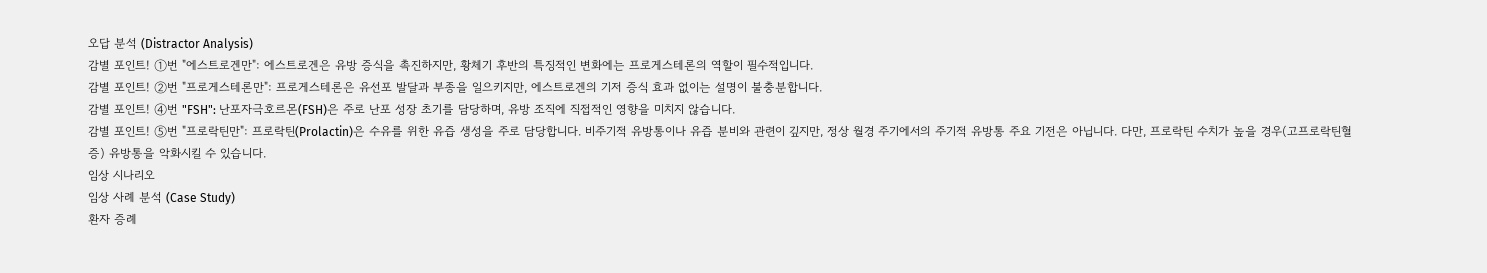오답 분석 (Distractor Analysis)
감별 포인트! ①번 "에스트로겐만": 에스트로겐은 유방 증식을 촉진하지만, 황체기 후반의 특징적인 변화에는 프로게스테론의 역할이 필수적입니다.
감별 포인트! ②번 "프로게스테론만": 프로게스테론은 유선포 발달과 부종을 일으키지만, 에스트로겐의 기저 증식 효과 없이는 설명이 불충분합니다.
감별 포인트! ④번 "FSH": 난포자극호르몬(FSH)은 주로 난포 성장 초기를 담당하며, 유방 조직에 직접적인 영향을 미치지 않습니다.
감별 포인트! ⑤번 "프로락틴만": 프로락틴(Prolactin)은 수유를 위한 유즙 생성을 주로 담당합니다. 비주기적 유방통이나 유즙 분비와 관련이 깊지만, 정상 월경 주기에서의 주기적 유방통 주요 기전은 아닙니다. 다만, 프로락틴 수치가 높을 경우(고프로락틴혈증) 유방통을 악화시킬 수 있습니다.
임상 시나리오
임상 사례 분석 (Case Study)
환자 증례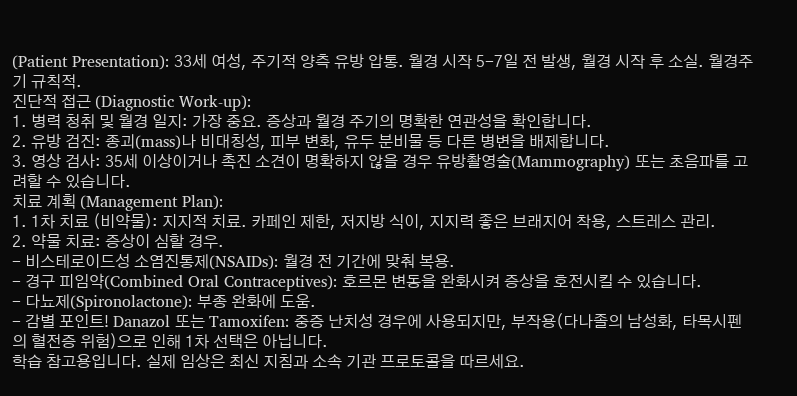(Patient Presentation): 33세 여성, 주기적 양측 유방 압통. 월경 시작 5-7일 전 발생, 월경 시작 후 소실. 월경주기 규칙적.
진단적 접근 (Diagnostic Work-up):
1. 병력 청취 및 월경 일지: 가장 중요. 증상과 월경 주기의 명확한 연관성을 확인합니다.
2. 유방 검진: 종괴(mass)나 비대칭성, 피부 변화, 유두 분비물 등 다른 병변을 배제합니다.
3. 영상 검사: 35세 이상이거나 촉진 소견이 명확하지 않을 경우 유방촬영술(Mammography) 또는 초음파를 고려할 수 있습니다.
치료 계획 (Management Plan):
1. 1차 치료 (비약물): 지지적 치료. 카페인 제한, 저지방 식이, 지지력 좋은 브래지어 착용, 스트레스 관리.
2. 약물 치료: 증상이 심할 경우.
- 비스테로이드성 소염진통제(NSAIDs): 월경 전 기간에 맞춰 복용.
- 경구 피임약(Combined Oral Contraceptives): 호르몬 변동을 완화시켜 증상을 호전시킬 수 있습니다.
- 다뇨제(Spironolactone): 부종 완화에 도움.
- 감별 포인트! Danazol 또는 Tamoxifen: 중증 난치성 경우에 사용되지만, 부작용(다나졸의 남성화, 타목시펜의 혈전증 위험)으로 인해 1차 선택은 아닙니다.
학습 참고용입니다. 실제 임상은 최신 지침과 소속 기관 프로토콜을 따르세요.